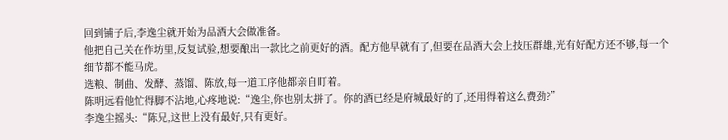回到铺子后,李逸尘就开始为品酒大会做准备。
他把自己关在作坊里,反复试验,想要酿出一款比之前更好的酒。配方他早就有了,但要在品酒大会上技压群雄,光有好配方还不够,每一个细节都不能马虎。
选粮、制曲、发酵、蒸馏、陈放,每一道工序他都亲自盯着。
陈明远看他忙得脚不沾地,心疼地说:“逸尘,你也别太拼了。你的酒已经是府城最好的了,还用得着这么费劲?”
李逸尘摇头:“陈兄,这世上没有最好,只有更好。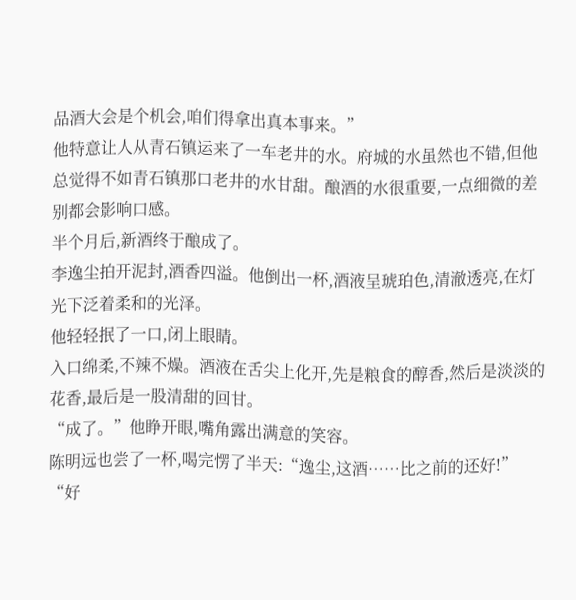品酒大会是个机会,咱们得拿出真本事来。”
他特意让人从青石镇运来了一车老井的水。府城的水虽然也不错,但他总觉得不如青石镇那口老井的水甘甜。酿酒的水很重要,一点细微的差别都会影响口感。
半个月后,新酒终于酿成了。
李逸尘拍开泥封,酒香四溢。他倒出一杯,酒液呈琥珀色,清澈透亮,在灯光下泛着柔和的光泽。
他轻轻抿了一口,闭上眼睛。
入口绵柔,不辣不燥。酒液在舌尖上化开,先是粮食的醇香,然后是淡淡的花香,最后是一股清甜的回甘。
“成了。”他睁开眼,嘴角露出满意的笑容。
陈明远也尝了一杯,喝完愣了半天:“逸尘,这酒……比之前的还好!”
“好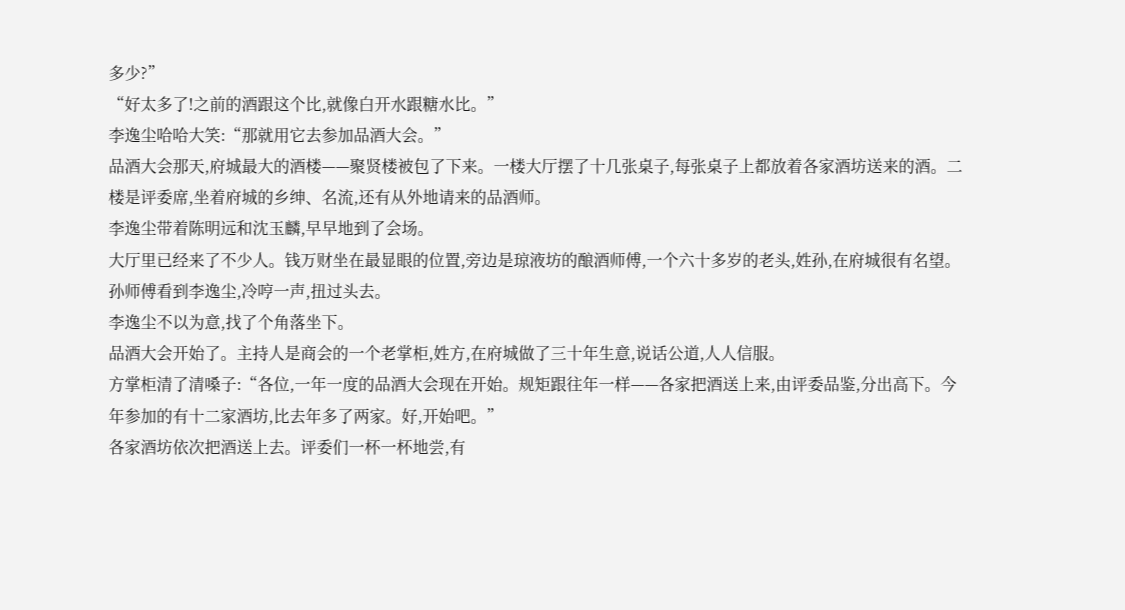多少?”
“好太多了!之前的酒跟这个比,就像白开水跟糖水比。”
李逸尘哈哈大笑:“那就用它去参加品酒大会。”
品酒大会那天,府城最大的酒楼——聚贤楼被包了下来。一楼大厅摆了十几张桌子,每张桌子上都放着各家酒坊送来的酒。二楼是评委席,坐着府城的乡绅、名流,还有从外地请来的品酒师。
李逸尘带着陈明远和沈玉麟,早早地到了会场。
大厅里已经来了不少人。钱万财坐在最显眼的位置,旁边是琼液坊的酿酒师傅,一个六十多岁的老头,姓孙,在府城很有名望。
孙师傅看到李逸尘,冷哼一声,扭过头去。
李逸尘不以为意,找了个角落坐下。
品酒大会开始了。主持人是商会的一个老掌柜,姓方,在府城做了三十年生意,说话公道,人人信服。
方掌柜清了清嗓子:“各位,一年一度的品酒大会现在开始。规矩跟往年一样——各家把酒送上来,由评委品鉴,分出高下。今年参加的有十二家酒坊,比去年多了两家。好,开始吧。”
各家酒坊依次把酒送上去。评委们一杯一杯地尝,有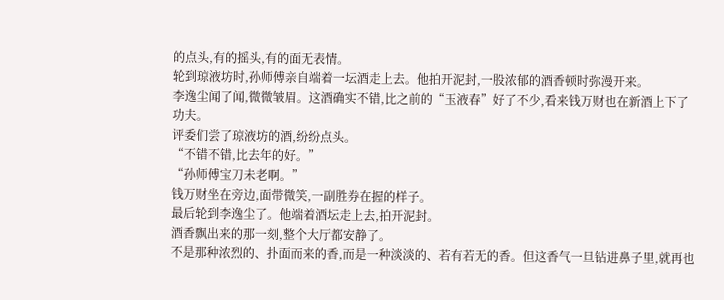的点头,有的摇头,有的面无表情。
轮到琼液坊时,孙师傅亲自端着一坛酒走上去。他拍开泥封,一股浓郁的酒香顿时弥漫开来。
李逸尘闻了闻,微微皱眉。这酒确实不错,比之前的“玉液春”好了不少,看来钱万财也在新酒上下了功夫。
评委们尝了琼液坊的酒,纷纷点头。
“不错不错,比去年的好。”
“孙师傅宝刀未老啊。”
钱万财坐在旁边,面带微笑,一副胜券在握的样子。
最后轮到李逸尘了。他端着酒坛走上去,拍开泥封。
酒香飘出来的那一刻,整个大厅都安静了。
不是那种浓烈的、扑面而来的香,而是一种淡淡的、若有若无的香。但这香气一旦钻进鼻子里,就再也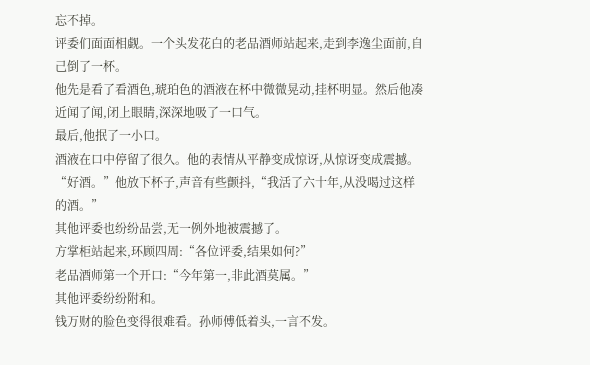忘不掉。
评委们面面相觑。一个头发花白的老品酒师站起来,走到李逸尘面前,自己倒了一杯。
他先是看了看酒色,琥珀色的酒液在杯中微微晃动,挂杯明显。然后他凑近闻了闻,闭上眼睛,深深地吸了一口气。
最后,他抿了一小口。
酒液在口中停留了很久。他的表情从平静变成惊讶,从惊讶变成震撼。
“好酒。”他放下杯子,声音有些颤抖,“我活了六十年,从没喝过这样的酒。”
其他评委也纷纷品尝,无一例外地被震撼了。
方掌柜站起来,环顾四周:“各位评委,结果如何?”
老品酒师第一个开口:“今年第一,非此酒莫属。”
其他评委纷纷附和。
钱万财的脸色变得很难看。孙师傅低着头,一言不发。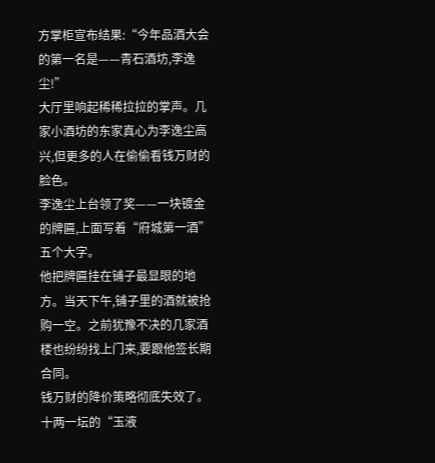方掌柜宣布结果:“今年品酒大会的第一名是——青石酒坊,李逸尘!”
大厅里响起稀稀拉拉的掌声。几家小酒坊的东家真心为李逸尘高兴,但更多的人在偷偷看钱万财的脸色。
李逸尘上台领了奖——一块镀金的牌匾,上面写着“府城第一酒”五个大字。
他把牌匾挂在铺子最显眼的地方。当天下午,铺子里的酒就被抢购一空。之前犹豫不决的几家酒楼也纷纷找上门来,要跟他签长期合同。
钱万财的降价策略彻底失效了。十两一坛的“玉液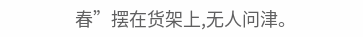春”摆在货架上,无人问津。